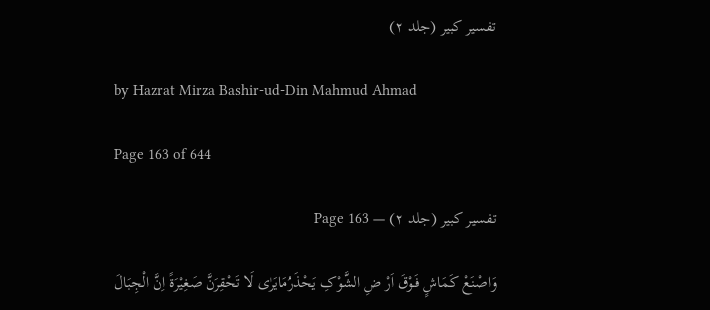تفسیر کبیر (جلد ۲)

by Hazrat Mirza Bashir-ud-Din Mahmud Ahmad

Page 163 of 644

تفسیر کبیر (جلد ۲) — Page 163

وَاصْنَعْ کَمَاشٍ فَـوْقَ اَرْ ضِ الشَّوْکِ یَحْذَرُمَایَرٰی لَا تَحْقِرَنَّ صَغِیْرَۃً اِنَّ الْجِبَالَ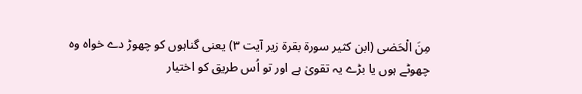مِنَ الْحَصٰی (ابن کثیر سورۃ بقرۃ زیر آیت ۳) یعنی گناہوں کو چھوڑ دے خواہ وہ چھوٹے ہوں یا بڑے یہ تقویٰ ہے اور تو اُس طریق کو اختیار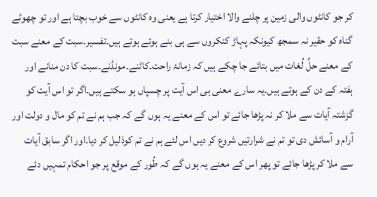کر جو کانٹوں والی زمین پر چلنے والا اختیار کرتا ہے یعنی وہ کانٹوں سے خوب بچتا ہے اور تو چھوٹے گناہ کو حقیر نہ سمجھ کیونکہ پہاڑ کنکروں سے ہی بنے ہوئے ہوتے ہیں۔تفسیر۔سبت کے معنے سبت کے معنے حلِّ لُغات میں بتائے جا چکے ہیں کہ زمانۂ راحت۔کاٹنے۔مونڈنے۔سبت کا دن منانے اور ہفتہ کے دن کے ہوتے ہیں۔یہ سارے معنی ہی اس آیت پر چسپاں ہو سکتے ہیں۔اگر تو اس آیت کو گزشتہ آیات سے ملا کر نہ پڑھا جائے تو اس کے معنے یہ ہوں گے کہ جب ہم نے تم کو مال و دولت اور آرام و آسائش دی تو تم نے شرارتیں شروع کر دیں اس لئے ہم نے تم کوذلیل کر دیا۔اور اگر سابق آیات سے ملا کر پڑھا جائے تو پھر اس کے معنے یہ ہوں گے کہ طُور کے موقع پر جو احکام تمہیں دئے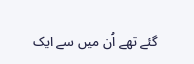گئے تھے اُن میں سے ایک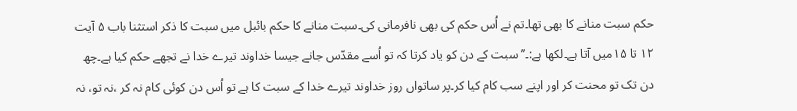حکم سبت منانے کا بھی تھا۔تم نے اُس حکم کی بھی نافرمانی کی۔سبت منانے کا حکم بائبل میں سبت کا ذکر استثنا باب ۵ آیت ۱۲ تا ۱۵میں آتا ہے۔لکھا ہے:۔’’ سبت کے دن کو یاد کرتا کہ تو اُسے مقدّس جانے جیسا خداوند تیرے خدا نے تجھے حکم کیا ہے۔چھ دن تک تو محنت کر اور اپنے سب کام کیا کر۔پر ساتواں روز خداوند تیرے خدا کے سبت کا ہے تو اُس دن کوئی کام نہ کر ،نہ تو، نہ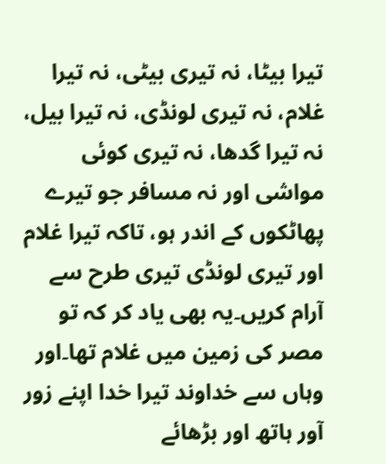تیرا بیٹا، نہ تیری بیٹی، نہ تیرا غلام، نہ تیری لونڈی، نہ تیرا بیل، نہ تیرا گدھا، نہ تیری کوئی مواشی اور نہ مسافر جو تیرے پھاٹکوں کے اندر ہو، تاکہ تیرا غلام اور تیری لونڈی تیری طرح سے آرام کریں۔یہ بھی یاد کر کہ تو مصر کی زمین میں غلام تھا۔اور وہاں سے خداوند تیرا خدا اپنے زور آور ہاتھ اور بڑھائے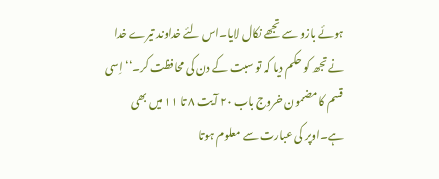ہوئے بازو سے تجھے نکال لایا۔اس لئے خداوند تیرے خدا نے تجھ کو حکم دیا کہ تو سبت کے دن کی محافظت کر۔‘‘ اِسی قسم کا مضمون خروج باب ۲۰ آیت ۸ تا ۱۱ میں بھی ہے۔اوپر کی عبارت سے معلوم ہوتا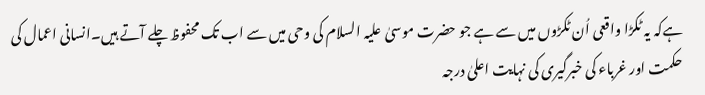ہےکہ یہ ٹکڑا واقعی اُن ٹکڑوں میں سے ہے جو حضرت موسیٰ علیہ السلام کی وحی میں سے اب تک محفوظ چلے آتے ہیں۔انسانی اعمال کی حکمت اور غرباء کی خبرگیری کی نہایت اعلیٰ درجہ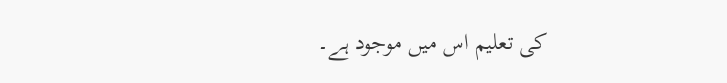کی تعلیم اس میں موجود ہے۔